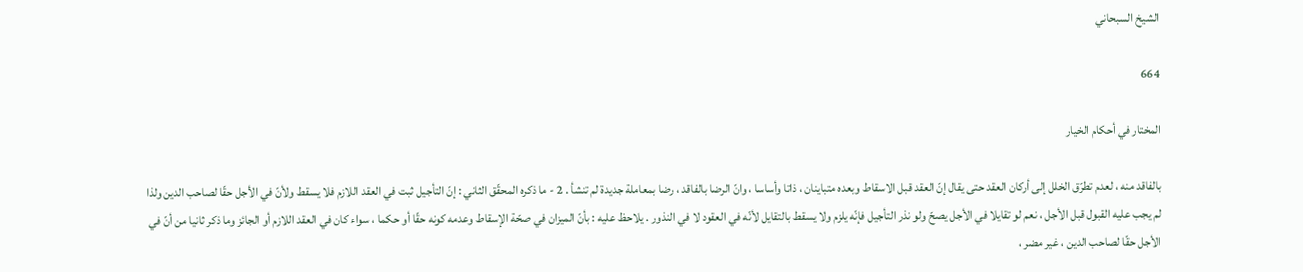الشيخ السبحاني

664

المختار في أحكام الخيار

بالفاقد منه ، لعدم تطرّق الخلل إلى أركان العقد حتى يقال إنّ العقد قبل الاسقاط وبعده متباينان ، ذاتا وأساسا ، وانّ الرضا بالفاقد ، رضا بمعاملة جديدة لم تنشأ . 2 - ما ذكره المحقّق الثاني : إنّ التأجيل ثبت في العقد اللازم فلا يسقط ولأنّ في الأجل حقّا لصاحب الدين ولذا لم يجب عليه القبول قبل الأجل ، نعم لو تقايلا في الأجل يصحّ ولو نذر التأجيل فإنّه يلزم ولا يسقط بالتقايل لأنّه في العقود لا في النذور . يلاحظ عليه : بأنّ الميزان في صحّة الإسقاط وعدمه كونه حقّا أو حكما ، سواء كان في العقد اللازم أو الجائز وما ذكر ثانيا من أنّ في الأجل حقّا لصاحب الدين ، غير مضر ،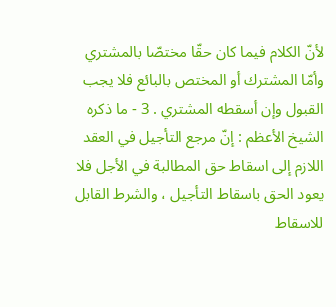لأنّ الكلام فيما كان حقّا مختصّا بالمشتري وأمّا المشترك أو المختص بالبائع فلا يجب القبول وإن أسقطه المشتري . 3 - ما ذكره الشيخ الأعظم : إنّ مرجع التأجيل في العقد اللازم إلى اسقاط حق المطالبة في الأجل فلا يعود الحق باسقاط التأجيل ، والشرط القابل للاسقاط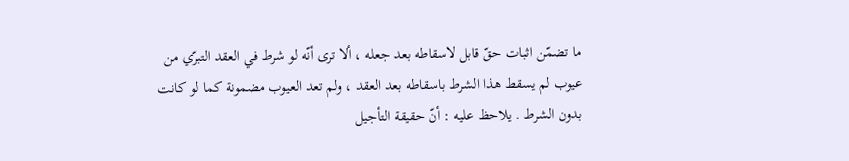ما تضمّن اثبات حقّ قابل لاسقاطه بعد جعله ، ألا ترى أنّه لو شرط في العقد التبرّي من عيوب لم يسقط هذا الشرط باسقاطه بعد العقد ، ولم تعد العيوب مضمونة كما لو كانت بدون الشرط . يلاحظ عليه : أنّ حقيقة التأجيل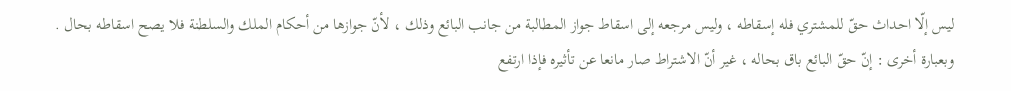ليس إلّا احداث حقّ للمشتري فله إسقاطه ، وليس مرجعه إلى اسقاط جواز المطالبة من جانب البائع وذلك ، لأنّ جوازها من أحكام الملك والسلطنة فلا يصح اسقاطه بحال . وبعبارة أخرى : إنّ حقّ البائع باق بحاله ، غير أنّ الاشتراط صار مانعا عن تأثيره فإذا ارتفع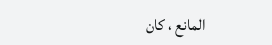المانع ، كان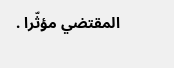المقتضي مؤثّرا .